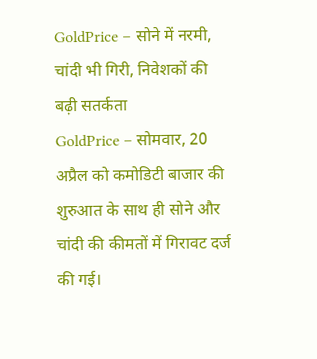GoldPrice – सोने में नरमी, चांदी भी गिरी, निवेशकों की बढ़ी सतर्कता
GoldPrice – सोमवार, 20 अप्रैल को कमोडिटी बाजार की शुरुआत के साथ ही सोने और चांदी की कीमतों में गिरावट दर्ज की गई।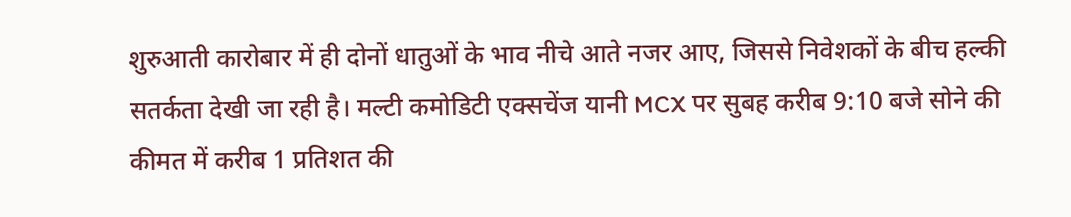शुरुआती कारोबार में ही दोनों धातुओं के भाव नीचे आते नजर आए, जिससे निवेशकों के बीच हल्की सतर्कता देखी जा रही है। मल्टी कमोडिटी एक्सचेंज यानी MCX पर सुबह करीब 9:10 बजे सोने की कीमत में करीब 1 प्रतिशत की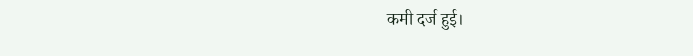कमी दर्ज हुई।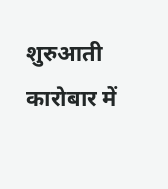शुरुआती कारोबार में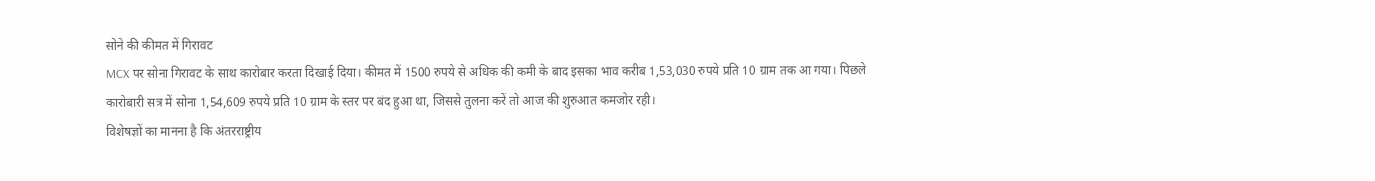सोने की कीमत में गिरावट
MCX पर सोना गिरावट के साथ कारोबार करता दिखाई दिया। कीमत में 1500 रुपये से अधिक की कमी के बाद इसका भाव करीब 1,53,030 रुपये प्रति 10 ग्राम तक आ गया। पिछले कारोबारी सत्र में सोना 1,54,609 रुपये प्रति 10 ग्राम के स्तर पर बंद हुआ था, जिससे तुलना करें तो आज की शुरुआत कमजोर रही।
विशेषज्ञों का मानना है कि अंतरराष्ट्रीय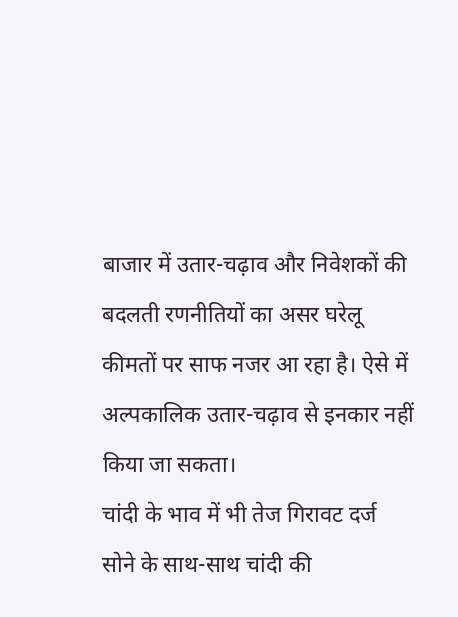बाजार में उतार-चढ़ाव और निवेशकों की बदलती रणनीतियों का असर घरेलू कीमतों पर साफ नजर आ रहा है। ऐसे में अल्पकालिक उतार-चढ़ाव से इनकार नहीं किया जा सकता।
चांदी के भाव में भी तेज गिरावट दर्ज
सोने के साथ-साथ चांदी की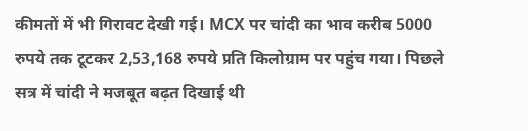कीमतों में भी गिरावट देखी गई। MCX पर चांदी का भाव करीब 5000 रुपये तक टूटकर 2,53,168 रुपये प्रति किलोग्राम पर पहुंच गया। पिछले सत्र में चांदी ने मजबूत बढ़त दिखाई थी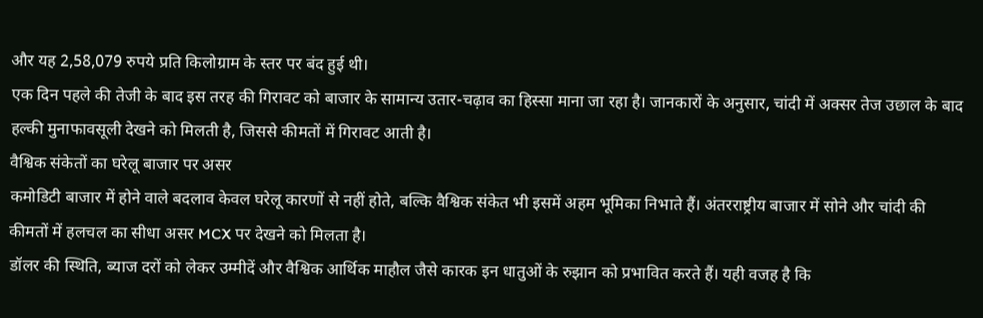और यह 2,58,079 रुपये प्रति किलोग्राम के स्तर पर बंद हुई थी।
एक दिन पहले की तेजी के बाद इस तरह की गिरावट को बाजार के सामान्य उतार-चढ़ाव का हिस्सा माना जा रहा है। जानकारों के अनुसार, चांदी में अक्सर तेज उछाल के बाद हल्की मुनाफावसूली देखने को मिलती है, जिससे कीमतों में गिरावट आती है।
वैश्विक संकेतों का घरेलू बाजार पर असर
कमोडिटी बाजार में होने वाले बदलाव केवल घरेलू कारणों से नहीं होते, बल्कि वैश्विक संकेत भी इसमें अहम भूमिका निभाते हैं। अंतरराष्ट्रीय बाजार में सोने और चांदी की कीमतों में हलचल का सीधा असर MCX पर देखने को मिलता है।
डॉलर की स्थिति, ब्याज दरों को लेकर उम्मीदें और वैश्विक आर्थिक माहौल जैसे कारक इन धातुओं के रुझान को प्रभावित करते हैं। यही वजह है कि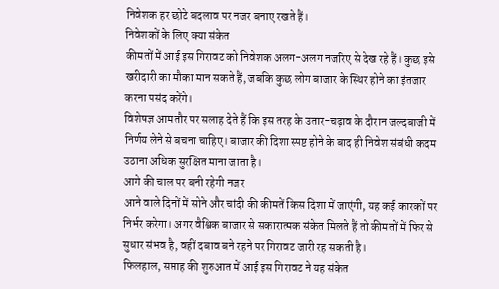निवेशक हर छोटे बदलाव पर नजर बनाए रखते हैं।
निवेशकों के लिए क्या संकेत
कीमतों में आई इस गिरावट को निवेशक अलग-अलग नजरिए से देख रहे हैं। कुछ इसे खरीदारी का मौका मान सकते हैं, जबकि कुछ लोग बाजार के स्थिर होने का इंतजार करना पसंद करेंगे।
विशेषज्ञ आमतौर पर सलाह देते हैं कि इस तरह के उतार-चढ़ाव के दौरान जल्दबाजी में निर्णय लेने से बचना चाहिए। बाजार की दिशा स्पष्ट होने के बाद ही निवेश संबंधी कदम उठाना अधिक सुरक्षित माना जाता है।
आगे की चाल पर बनी रहेगी नजर
आने वाले दिनों में सोने और चांदी की कीमतें किस दिशा में जाएंगी, यह कई कारकों पर निर्भर करेगा। अगर वैश्विक बाजार से सकारात्मक संकेत मिलते हैं तो कीमतों में फिर से सुधार संभव है, वहीं दबाव बने रहने पर गिरावट जारी रह सकती है।
फिलहाल, सप्ताह की शुरुआत में आई इस गिरावट ने यह संकेत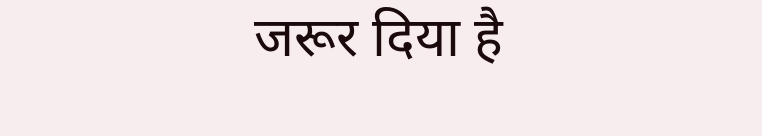जरूर दिया है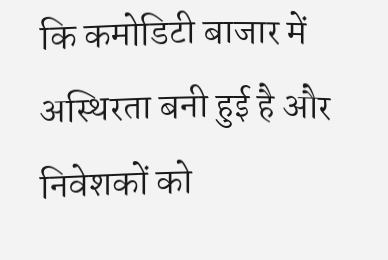कि कमोडिटी बाजार में अस्थिरता बनी हुई है और निवेशकों को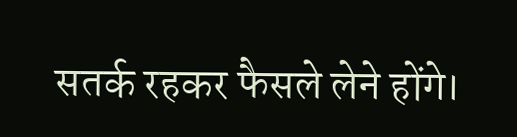सतर्क रहकर फैसले लेने होंगे।